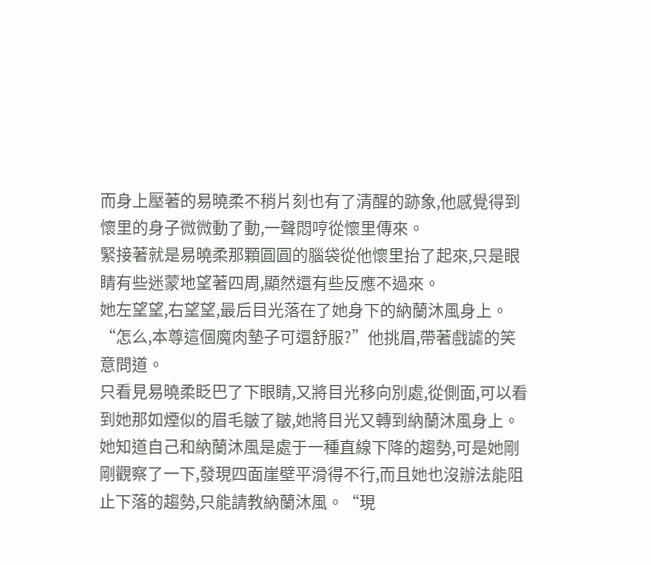而身上壓著的易曉柔不稍片刻也有了清醒的跡象,他感覺得到懷里的身子微微動了動,一聲悶哼從懷里傳來。
緊接著就是易曉柔那顆圓圓的腦袋從他懷里抬了起來,只是眼睛有些迷蒙地望著四周,顯然還有些反應不過來。
她左望望,右望望,最后目光落在了她身下的納蘭沐風身上。
“怎么,本尊這個魔肉墊子可還舒服?”他挑眉,帶著戲謔的笑意問道。
只看見易曉柔眨巴了下眼睛,又將目光移向別處,從側面,可以看到她那如煙似的眉毛皺了皺,她將目光又轉到納蘭沐風身上。
她知道自己和納蘭沐風是處于一種直線下降的趨勢,可是她剛剛觀察了一下,發現四面崖壁平滑得不行,而且她也沒辦法能阻止下落的趨勢,只能請教納蘭沐風。“現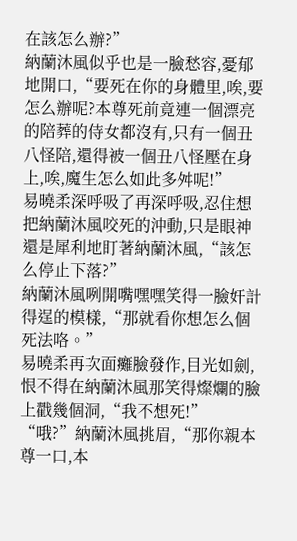在該怎么辦?”
納蘭沐風似乎也是一臉愁容,憂郁地開口,“要死在你的身體里,唉,要怎么辦呢?本尊死前竟連一個漂亮的陪葬的侍女都沒有,只有一個丑八怪陪,還得被一個丑八怪壓在身上,唉,魔生怎么如此多舛呢!”
易曉柔深呼吸了再深呼吸,忍住想把納蘭沐風咬死的沖動,只是眼神還是犀利地盯著納蘭沐風,“該怎么停止下落?”
納蘭沐風咧開嘴嘿嘿笑得一臉奸計得逞的模樣,“那就看你想怎么個死法咯。”
易曉柔再次面癱臉發作,目光如劍,恨不得在納蘭沐風那笑得燦爛的臉上戳幾個洞,“我不想死!”
“哦?”納蘭沐風挑眉,“那你親本尊一口,本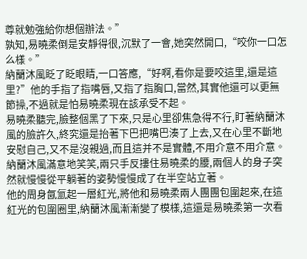尊就勉強給你想個辦法。”
孰知,易曉柔倒是安靜得很,沉默了一會,她突然開口,“咬你一口怎么樣。”
納蘭沐風眨了眨眼睛,一口答應,“好啊,看你是要咬這里,還是這里?”他的手指了指嘴唇,又指了指胸口,當然,其實他還可以更無節操,不過就是怕易曉柔現在該承受不起。
易曉柔聽完,臉整個黑了下來,只是心里卻焦急得不行,盯著納蘭沐風的臉許久,終究還是抬著下巴把嘴巴湊了上去,又在心里不斷地安慰自己,又不是沒親過,而且這并不是實體,不用介意不用介意。
納蘭沐風滿意地笑笑,兩只手反摟住易曉柔的腰,兩個人的身子突然就慢慢從平躺著的姿勢慢慢成了在半空站立著。
他的周身氤氳起一層紅光,將他和易曉柔兩人團團包圍起來,在這紅光的包圍圈里,納蘭沐風漸漸變了模樣,這還是易曉柔第一次看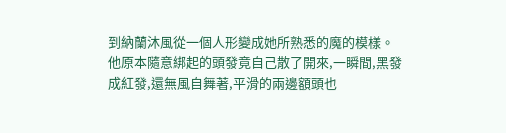到納蘭沐風從一個人形變成她所熟悉的魔的模樣。
他原本隨意綁起的頭發竟自己散了開來,一瞬間,黑發成紅發,還無風自舞著,平滑的兩邊額頭也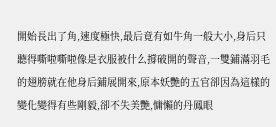開始長出了角,速度極快,最后竟有如牛角一般大小,身后只聽得嘶啦嘶啦像是衣服被什么撐破開的聲音,一雙鋪滿羽毛的翅膀就在他身后鋪展開來,原本妖艷的五官卻因為這樣的變化變得有些剛毅,卻不失美艷,慵懶的丹鳳眼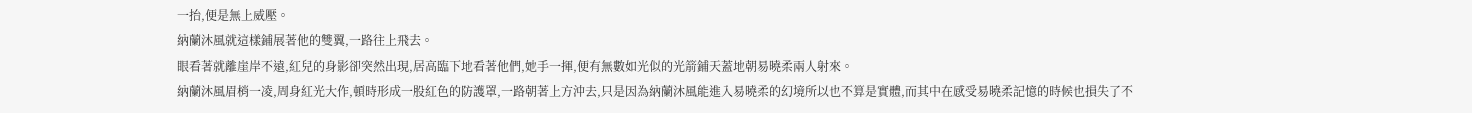一抬,便是無上威壓。
納蘭沐風就這樣鋪展著他的雙翼,一路往上飛去。
眼看著就離崖岸不遠,紅兒的身影卻突然出現,居高臨下地看著他們,她手一揮,便有無數如光似的光箭鋪天蓋地朝易曉柔兩人射來。
納蘭沐風眉梢一凌,周身紅光大作,頓時形成一股紅色的防護罩,一路朝著上方沖去,只是因為納蘭沐風能進入易曉柔的幻境所以也不算是實體,而其中在感受易曉柔記憶的時候也損失了不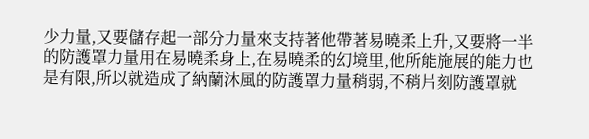少力量,又要儲存起一部分力量來支持著他帶著易曉柔上升,又要將一半的防護罩力量用在易曉柔身上,在易曉柔的幻境里,他所能施展的能力也是有限,所以就造成了納蘭沐風的防護罩力量稍弱,不稍片刻防護罩就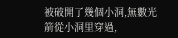被破開了幾個小洞,無數光箭從小洞里穿過,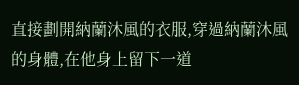直接劃開納蘭沐風的衣服,穿過納蘭沐風的身體,在他身上留下一道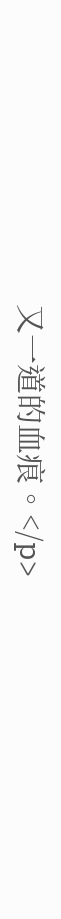又一道的血痕。</p>